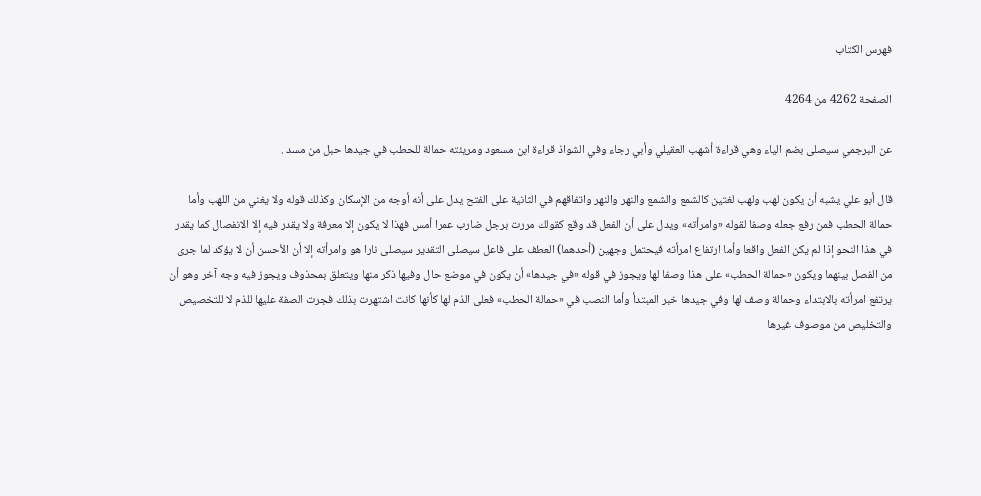فهرس الكتاب

الصفحة 4262 من 4264

عن البرجمي سيصلى بضم الياء وهي قراءة أشهب العقيلي وأبي رجاء وفي الشواذ قراءة ابن مسعود ومريئته حمالة للحطب في جيدها حبل من مسد .

قال أبو علي يشبه أن يكون لهب ولهب لغتين كالشمع والشمع والنهر والنهر واتفاقهم في الثانية على الفتح يدل على أنه أوجه من الإسكان وكذلك قوله ولا يغني من اللهب وأما حمالة الحطب فمن رفع جعله وصفا لقوله «وامرأته» ويدل على أن الفعل قد وقع كقولك مررت برجل ضارب عمرا أمس فهذا لا يكون إلا معرفة ولا يقدر فيه إلا الانفصال كما يقدر في هذا النحو إذا لم يكن الفعل واقعا وأما ارتفاع امرأته فيحتمل وجهين (أحدهما) العطف على فاعل سيصلى التقدير سيصلى نارا هو وامرأته إلا أن الأحسن أن لا يؤكد لما جرى من الفصل بينهما ويكون «حمالة الحطب» على هذا وصفا لها ويجوز في قوله «في جيدها» أن يكون في موضع حال وفيها ذكر منها ويتعلق بمحذوف ويجوز فيه وجه آخر وهو أن يرتفع امرأته بالابتداء وحمالة وصف لها وفي جيدها خبر المبتدأ وأما النصب في «حمالة الحطب» فعلى الذم لها كأنها كانت اشتهرت بذلك فجرت الصفة عليها للذم لا للتخصيص والتخليص من موصوف غيرها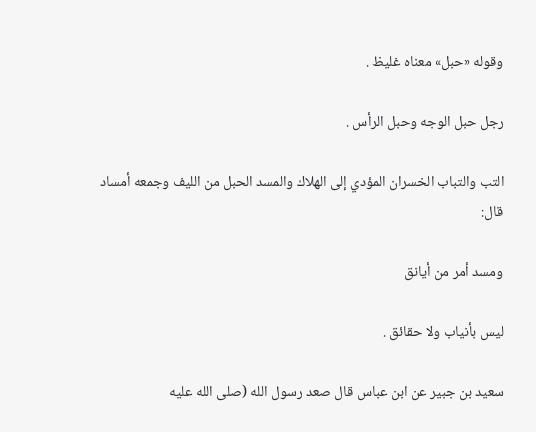وقوله «حبل» معناه غليظ .

رجل حبل الوجه وحبل الرأس .

التب والتباب الخسران المؤدي إلى الهلاك والمسد الحبل من الليف وجمعه أمساد قال:

ومسد أمر من أيانق

ليس بأنياب ولا حقائق .

سعيد بن جبير عن ابن عباس قال صعد رسول الله (صلى الله عليه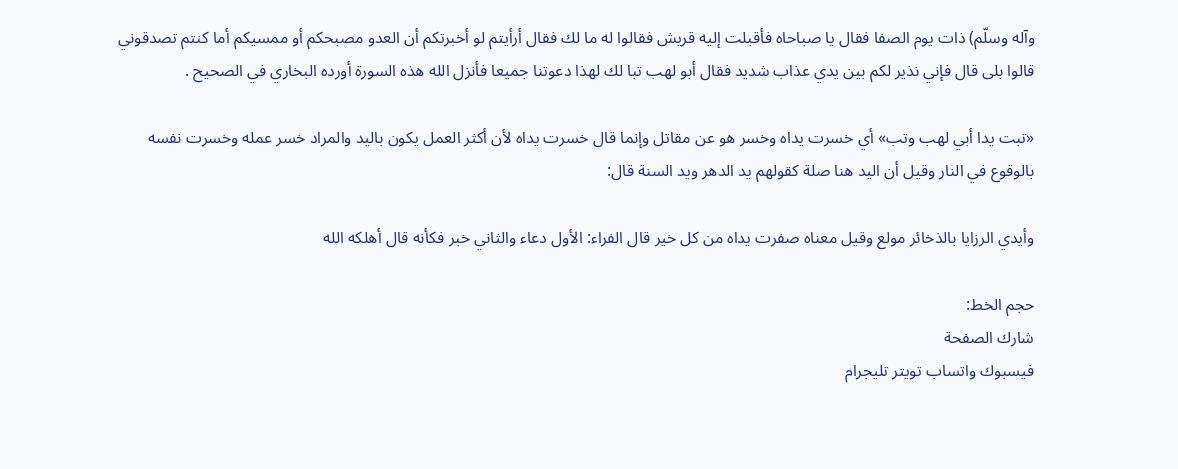وآله وسلّم) ذات يوم الصفا فقال يا صباحاه فأقبلت إليه قريش فقالوا له ما لك فقال أرأيتم لو أخبرتكم أن العدو مصبحكم أو ممسيكم أما كنتم تصدقوني قالوا بلى قال فإني نذير لكم بين يدي عذاب شديد فقال أبو لهب تبا لك لهذا دعوتنا جميعا فأنزل الله هذه السورة أورده البخاري في الصحيح .

«تبت يدا أبي لهب وتب» أي خسرت يداه وخسر هو عن مقاتل وإنما قال خسرت يداه لأن أكثر العمل يكون باليد والمراد خسر عمله وخسرت نفسه بالوقوع في النار وقيل أن اليد هنا صلة كقولهم يد الدهر ويد السنة قال:

وأيدي الرزايا بالذخائر مولع وقيل معناه صفرت يداه من كل خير قال الفراء: الأول دعاء والثاني خبر فكأنه قال أهلكه الله

حجم الخط:
شارك الصفحة
فيسبوك واتساب تويتر تليجرام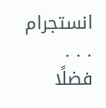انستجرام
. . .
فضلًا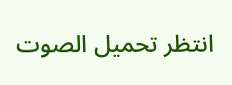انتظر تحميل الصوت